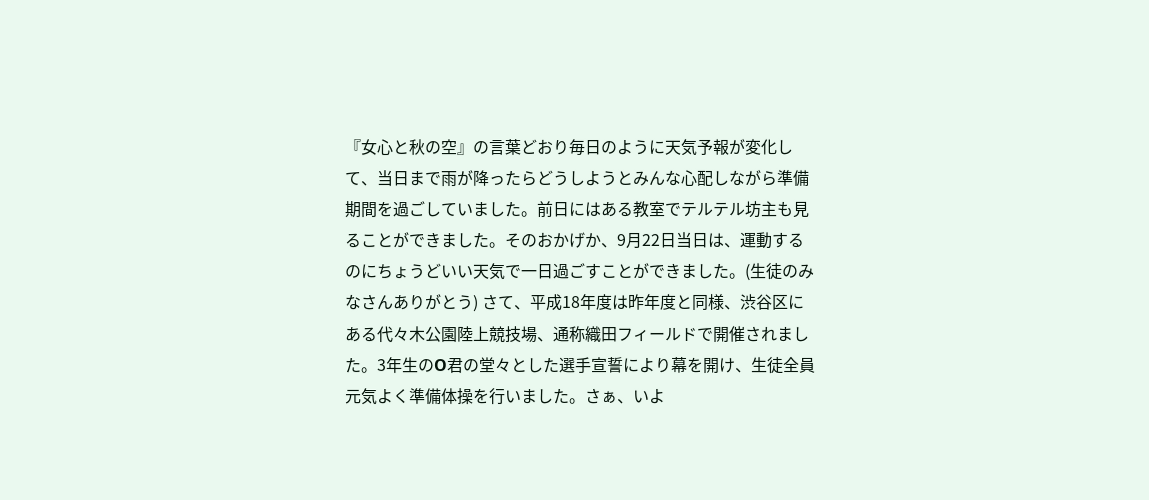『女心と秋の空』の言葉どおり毎日のように天気予報が変化して、当日まで雨が降ったらどうしようとみんな心配しながら準備期間を過ごしていました。前日にはある教室でテルテル坊主も見ることができました。そのおかげか、9月22日当日は、運動するのにちょうどいい天気で一日過ごすことができました。(生徒のみなさんありがとう) さて、平成18年度は昨年度と同様、渋谷区にある代々木公園陸上競技場、通称織田フィールドで開催されました。3年生のO君の堂々とした選手宣誓により幕を開け、生徒全員元気よく準備体操を行いました。さぁ、いよ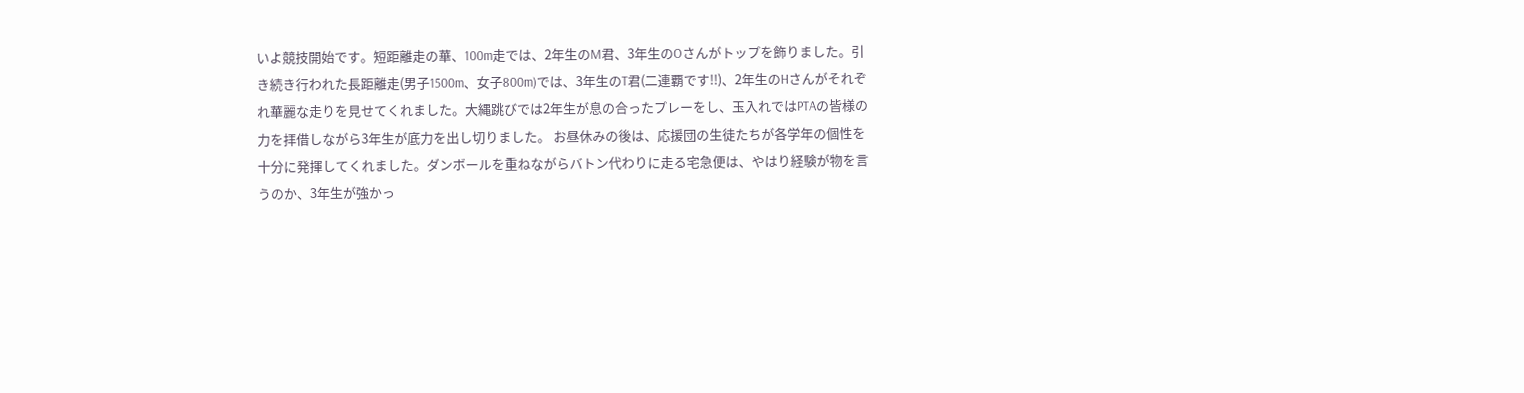いよ競技開始です。短距離走の華、100m走では、2年生のM君、3年生のOさんがトップを飾りました。引き続き行われた長距離走(男子1500m、女子800m)では、3年生のT君(二連覇です!!)、2年生のHさんがそれぞれ華麗な走りを見せてくれました。大縄跳びでは2年生が息の合ったプレーをし、玉入れではPTAの皆様の力を拝借しながら3年生が底力を出し切りました。 お昼休みの後は、応援団の生徒たちが各学年の個性を十分に発揮してくれました。ダンボールを重ねながらバトン代わりに走る宅急便は、やはり経験が物を言うのか、3年生が強かっ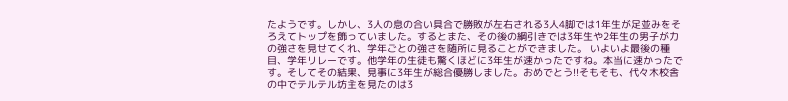たようです。しかし、3人の息の合い具合で勝敗が左右される3人4脚では1年生が足並みをそろえてトップを飾っていました。するとまた、その後の綱引きでは3年生や2年生の男子が力の強さを見せてくれ、学年ごとの強さを随所に見ることができました。 いよいよ最後の種目、学年リレーです。他学年の生徒も驚くほどに3年生が速かったですね。本当に速かったです。そしてその結果、見事に3年生が総合優勝しました。おめでとう!!そもそも、代々木校舎の中でテルテル坊主を見たのは3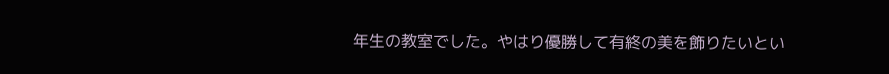年生の教室でした。やはり優勝して有終の美を飾りたいとい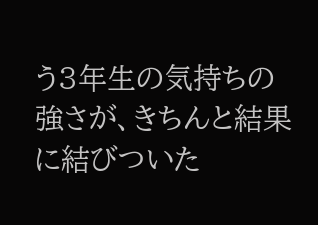う3年生の気持ちの強さが、きちんと結果に結びついた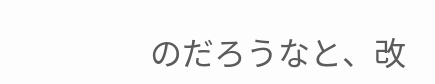のだろうなと、改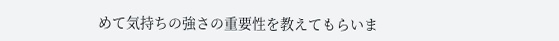めて気持ちの強さの重要性を教えてもらいま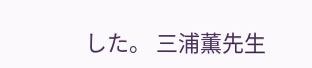した。 三浦薫先生